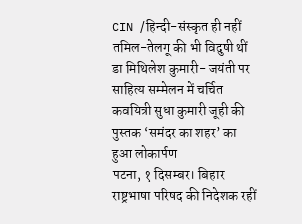CIN /हिन्दी-संस्कृत ही नहीं तमिल-तेलगू की भी विदुषी थीं डा मिथिलेश कुमारी- जयंती पर साहित्य सम्मेलन में चर्चित कवयित्री सुधा कुमारी जूही की पुस्तक ‘समंदर का शहर’ का हुआ लोकार्पण
पटना, १ दिसम्बर। बिहार राष्ट्रभाषा परिषद की निदेशक रहीं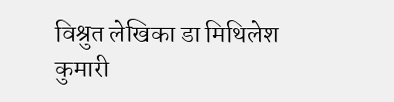विश्रुत लेखिका डा मिथिलेश कुमारी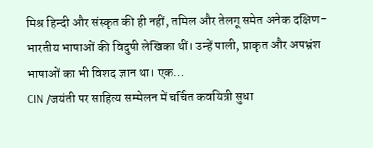मिश्र हिन्दी और संस्कृत की ही नहीं, तमिल और तेलगू समेत अनेक दक्षिण-भारतीय भाषाओं की विदुषी लेखिका थीं। उन्हें पाली, प्राकृत और अपभ्रंश भाषाओं का भी विशद ज्ञान था। एक…
CIN /जयंती पर साहित्य सम्मेलन में चर्चित कवयित्री सुधा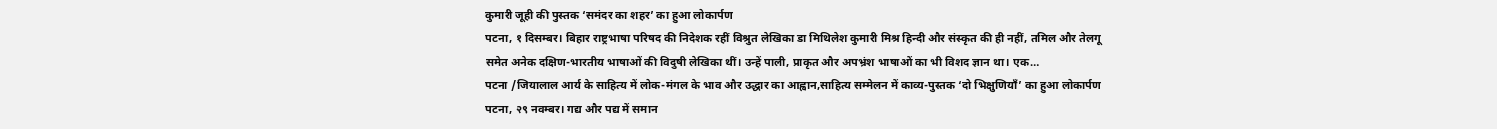कुमारी जूही की पुस्तक ‘समंदर का शहर’ का हुआ लोकार्पण
पटना, १ दिसम्बर। बिहार राष्ट्रभाषा परिषद की निदेशक रहीं विश्रुत लेखिका डा मिथिलेश कुमारी मिश्र हिन्दी और संस्कृत की ही नहीं, तमिल और तेलगू समेत अनेक दक्षिण-भारतीय भाषाओं की विदुषी लेखिका थीं। उन्हें पाली, प्राकृत और अपभ्रंश भाषाओं का भी विशद ज्ञान था। एक…
पटना /जियालाल आर्य के साहित्य में लोक-मंगल के भाव और उद्धार का आह्वान,साहित्य सम्मेलन में काव्य-पुस्तक ‘दो भिक्षुणियाँ’ का हुआ लोकार्पण
पटना, २९ नवम्बर। गद्य और पद्य में समान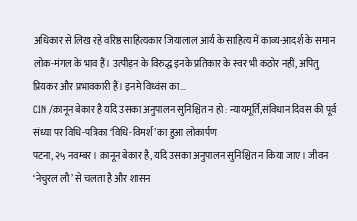अधिकार से लिख रहे वरिष्ठ साहित्यकार जियालाल आर्य के साहित्य में काव्य-आदर्श के समान लोक-मंगल के भाव हैं। उत्पीड़न के विरुद्ध इनके प्रतिकार के स्वर भी कठोर नहीं, अपितु प्रियकर और प्रभावकारी हैं। इनमे विध्वंस का…
CIN /क़ानून बेकार है यदि उसका अनुपालन सुनिश्चित न हो : न्यायमूर्ति,संविधान दिवस की पूर्व संध्या पर विधि-पत्रिका ‘विधि-विमर्श’ का हुआ लोकार्पण
पटना, २५ नवम्बर। क़ानून बेकार है, यदि उसका अनुपालन सुनिश्चित न किया जाए। जीवन ‘नेचुरल लौ’ से चलता है और शासन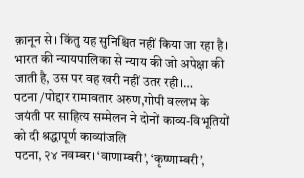क़ानून से। किंतु यह सुनिश्चित नहीं किया जा रहा है। भारत की न्यायपालिका से न्याय की जो अपेक्षा की जाती है, उस पर वह खरी नहीं उतर रही।…
पटना /पोद्दार रामावतार अरुण,गोपी वल्लभ के जयंती पर साहित्य सम्मेलन ने दोनों काव्य-विभूतियों को दी श्रद्धापूर्ण काव्यांजलि
पटना, २४ नवम्बर। ‘वाणाम्बरी’, ‘कृष्णाम्बरी’,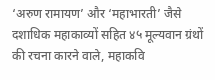‘अरुण रामायण’ और ‘महाभारती’ जैसे दशाधिक महाकाव्यों सहित ४५ मूल्यवान ग्रंथों की रचना कारने वाले, महाकवि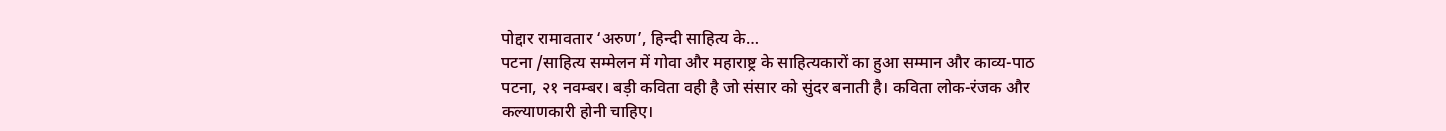पोद्दार रामावतार ‘अरुण’, हिन्दी साहित्य के…
पटना /साहित्य सम्मेलन में गोवा और महाराष्ट्र के साहित्यकारों का हुआ सम्मान और काव्य-पाठ
पटना, २१ नवम्बर। बड़ी कविता वही है जो संसार को सुंदर बनाती है। कविता लोक-रंजक और कल्याणकारी होनी चाहिए।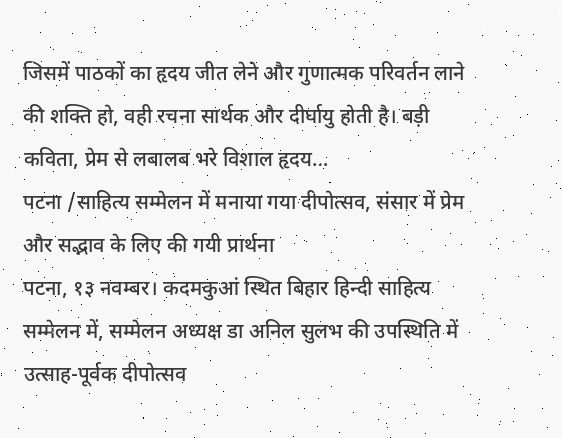जिसमें पाठकों का हृदय जीत लेने और गुणात्मक परिवर्तन लाने की शक्ति हो, वही रचना सार्थक और दीर्घायु होती है। बड़ी कविता, प्रेम से लबालब भरे विशाल हृदय…
पटना /साहित्य सम्मेलन में मनाया गया दीपोत्सव, संसार में प्रेम और सद्भाव के लिए की गयी प्रार्थना
पटना, १३ नवम्बर। कदमकुआं स्थित बिहार हिन्दी साहित्य सम्मेलन में, सम्मेलन अध्यक्ष डा अनिल सुलभ की उपस्थिति में उत्साह-पूर्वक दीपोत्सव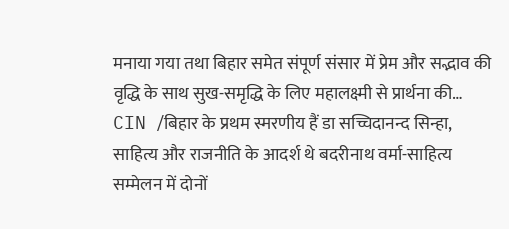मनाया गया तथा बिहार समेत संपूर्ण संसार में प्रेम और सद्भाव की वृद्धि के साथ सुख-समृद्धि के लिए महालक्ष्मी से प्रार्थना की…
CIN /बिहार के प्रथम स्मरणीय हैं डा सच्चिदानन्द सिन्हा, साहित्य और राजनीति के आदर्श थे बदरीनाथ वर्मा-साहित्य सम्मेलन में दोनों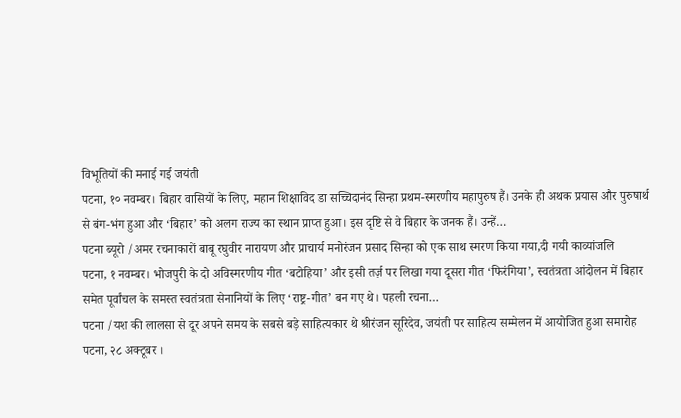विभूतियों की मनाई गई जयंती
पटना, १० नवम्बर। बिहार वासियों के लिए, महान शिक्षाविद डा सच्चिदानंद सिन्हा प्रथम-स्मरणीय महापुरुष हैं। उनके ही अथक प्रयास और पुरुषार्थ से बंग-भंग हुआ और ‘बिहार’ को अलग राज्य का स्थान प्राप्त हुआ। इस दृष्टि से वे बिहार के जनक हैं। उन्हें…
पटना ब्यूरो /अमर रचनाकारों बाबू रघुवीर नारायण और प्राचार्य मनोरंजन प्रसाद सिन्हा को एक साथ स्मरण किया गया,दी गयी काव्यांजलि
पटना, १ नवम्बर। भोजपुरी के दो अविस्मरणीय गीत ‘बटोहिया’ और इसी तर्ज़ पर लिखा गया दूसरा गीत ‘फिरंगिया’, स्वतंत्रता आंदोलन में बिहार समेत पूर्वांचल के समस्त स्वतंत्रता सेनानियों के लिए ‘राष्ट्र-गीत’ बन गए थे। पहली रचना…
पटना /यश की लालसा से दूर अपने समय के सबसे बड़े साहित्यकार थे श्रीरंजन सूरिदेव, जयंती पर साहित्य सम्मेलन में आयोजित हुआ समारोह
पटना, २८ अक्टूबर ।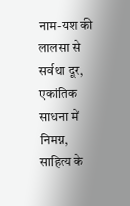नाम-यश की लालसा से सर्वथा दूर, एकांतिक साधना में निमग्न, साहित्य के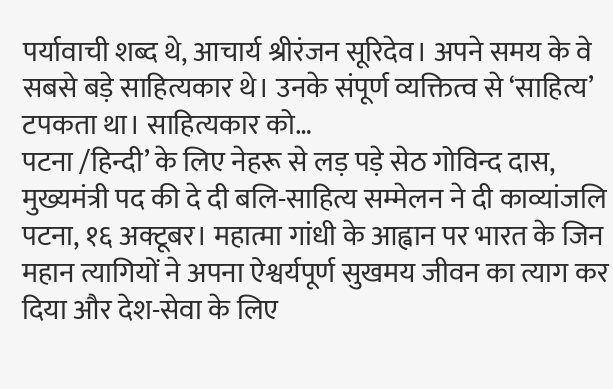पर्यावाची शब्द थे, आचार्य श्रीरंजन सूरिदेव। अपने समय के वे सबसे बड़े साहित्यकार थे। उनके संपूर्ण व्यक्तित्व से ‘साहित्य’ टपकता था। साहित्यकार को…
पटना /हिन्दी’ के लिए नेहरू से लड़ पड़े सेठ गोविन्द दास, मुख्यमंत्री पद की दे दी बलि-साहित्य सम्मेलन ने दी काव्यांजलि
पटना, १६ अक्टूबर। महात्मा गांधी के आह्वान पर भारत के जिन महान त्यागियों ने अपना ऐश्वर्यपूर्ण सुखमय जीवन का त्याग कर दिया और देश-सेवा के लिए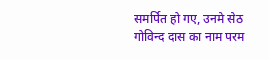समर्पित हो गए, उनमे सेठ गोविन्द दास का नाम परम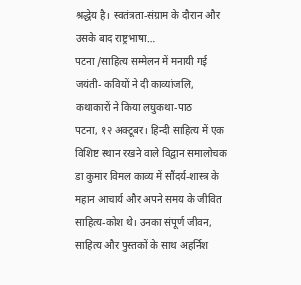श्रद्धेय है। स्वतंत्रता-संग्राम के दौरान और उसके बाद राष्ट्रभाषा…
पटना /साहित्य सम्मेलन में मनायी गई जयंती- कवियों ने दी काव्यांजलि, कथाकारों ने किया लघुकथा-पाठ
पटना, १२ अक्टूबर। हिन्दी साहित्य में एक विशिष्ट स्थान रखने वाले विद्वान समालोचक डा कुमार विमल काव्य में सौंदर्य-शास्त्र के महान आचार्य और अपने समय के जीवित साहित्य-कोश थे। उनका संपूर्ण जीवन, साहित्य और पुस्तकों के साथ अहर्निश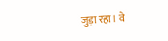जुड़ा रहा। वे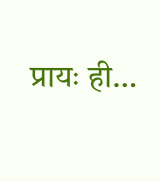प्रायः ही…